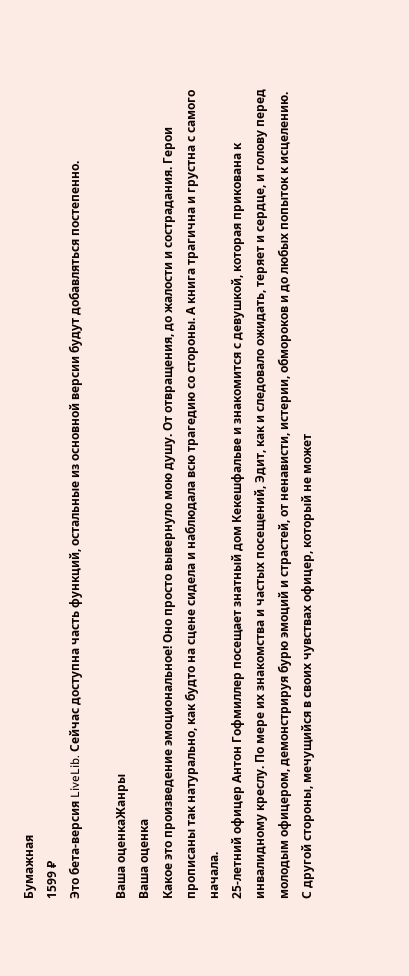Бумажная
1599 ₽
Это бета-версия LiveLib. Сейчас доступна часть функций, остальные из основной версии будут добавляться постепенно.

Ваша оценкаЖанры
Ваша оценка
Какое это произведение эмоциональное! Оно просто вывернуло мою душу. От отвращения, до жалости и сострадания. Герои прописаны так натурально, как будто на сцене сидела и наблюдала всю трагедию со стороны. А книга трагична и грустна с самого начала.
25-летний офицер Антон Гофмиллер посещает знатный дом Кекешфальве и знакомится с девушкой, которая прикована к инвалидному креслу. По мере их знакомства и частых посещений, Эдит, как и следовало ожидать, теряет и сердце, и голову перед молодым офицером, демонстрируя бурю эмоций и страстей, от ненависти, истерии, обмороков и до любых попыток к исцелению. С другой стороны, мечущийся в своих чувствах офицер, который не может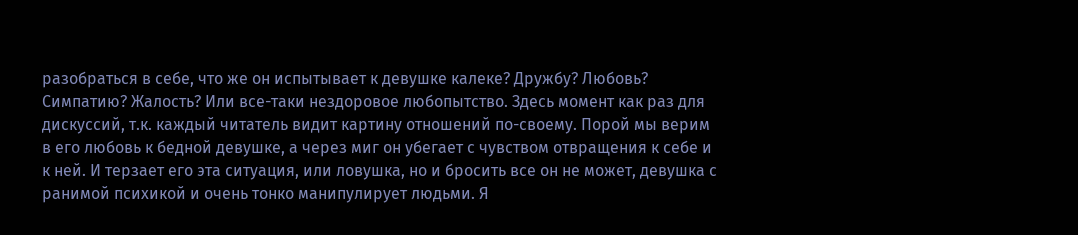разобраться в себе, что же он испытывает к девушке калеке? Дружбу? Любовь? Симпатию? Жалость? Или все-таки нездоровое любопытство. Здесь момент как раз для дискуссий, т.к. каждый читатель видит картину отношений по-своему. Порой мы верим в его любовь к бедной девушке, а через миг он убегает с чувством отвращения к себе и к ней. И терзает его эта ситуация, или ловушка, но и бросить все он не может, девушка с ранимой психикой и очень тонко манипулирует людьми. Я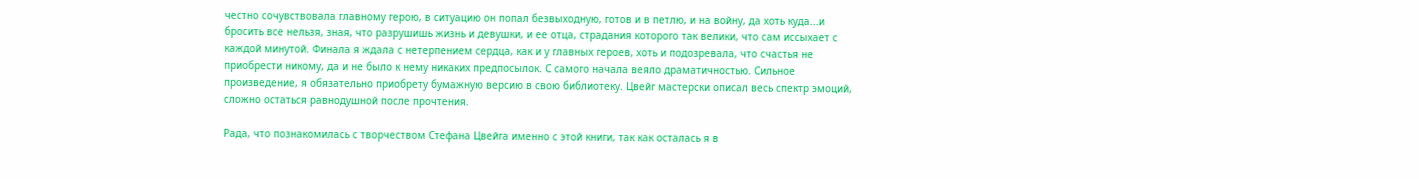честно сочувствовала главному герою, в ситуацию он попал безвыходную, готов и в петлю, и на войну, да хоть куда...и бросить все нельзя, зная, что разрушишь жизнь и девушки, и ее отца, страдания которого так велики, что сам иссыхает с каждой минутой. Финала я ждала с нетерпением сердца, как и у главных героев, хоть и подозревала, что счастья не приобрести никому, да и не было к нему никаких предпосылок. С самого начала веяло драматичностью. Сильное произведение, я обязательно приобрету бумажную версию в свою библиотеку. Цвейг мастерски описал весь спектр эмоций, сложно остаться равнодушной после прочтения.

Рада, что познакомилась с творчеством Стефана Цвейга именно с этой книги, так как осталась я в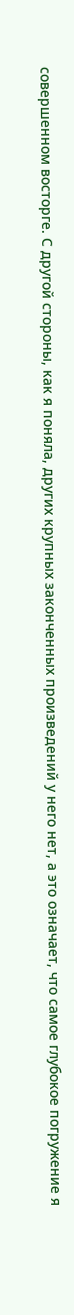совершенном восторге. С другой стороны, как я поняла, других крупных законченных произведений у него нет, а это означает, что самое глубокое погружение я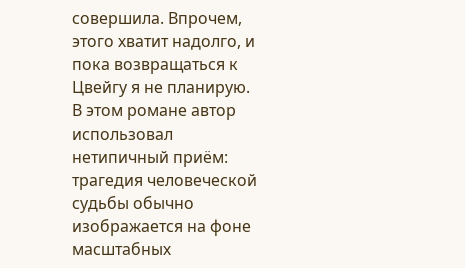совершила. Впрочем, этого хватит надолго, и пока возвращаться к Цвейгу я не планирую.
В этом романе автор использовал нетипичный приём: трагедия человеческой судьбы обычно изображается на фоне масштабных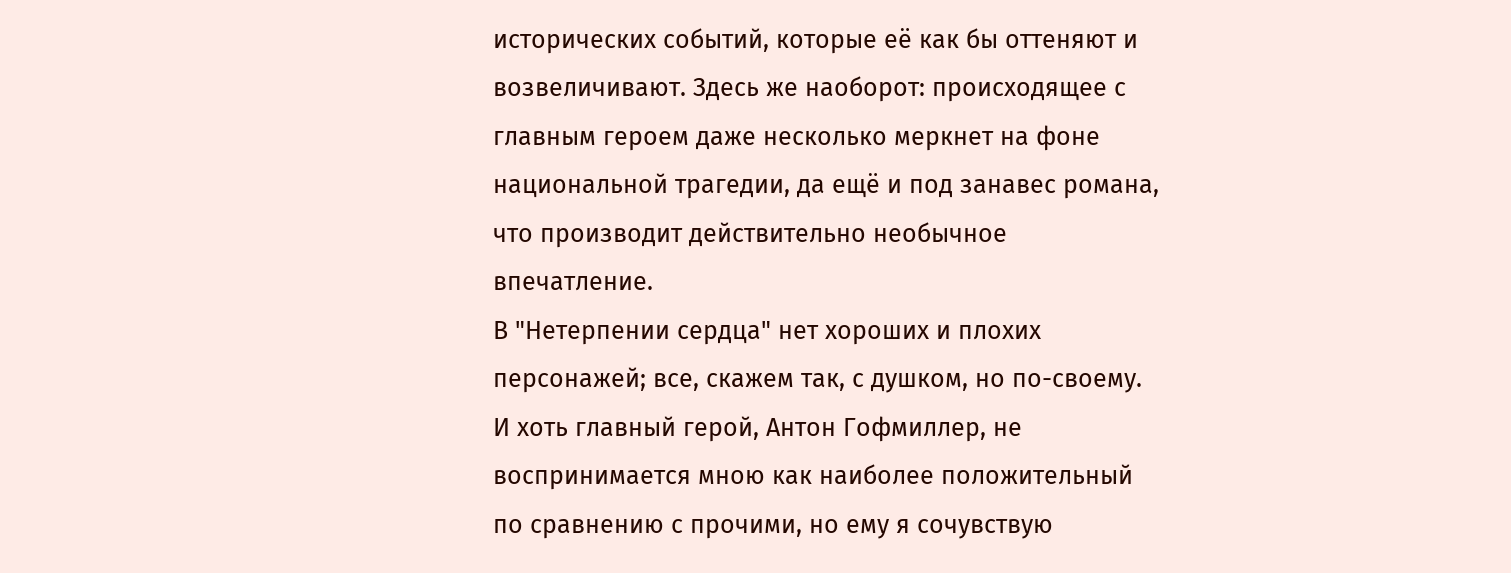исторических событий, которые её как бы оттеняют и возвеличивают. Здесь же наоборот: происходящее с главным героем даже несколько меркнет на фоне национальной трагедии, да ещё и под занавес романа, что производит действительно необычное впечатление.
В "Нетерпении сердца" нет хороших и плохих персонажей; все, скажем так, с душком, но по-своему. И хоть главный герой, Антон Гофмиллер, не воспринимается мною как наиболее положительный по сравнению с прочими, но ему я сочувствую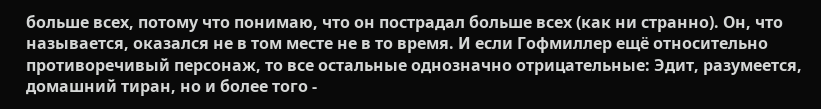больше всех, потому что понимаю, что он пострадал больше всех (как ни странно). Он, что называется, оказался не в том месте не в то время. И если Гофмиллер ещё относительно противоречивый персонаж, то все остальные однозначно отрицательные: Эдит, разумеется, домашний тиран, но и более того -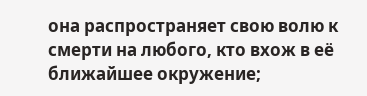она распространяет свою волю к смерти на любого, кто вхож в её ближайшее окружение;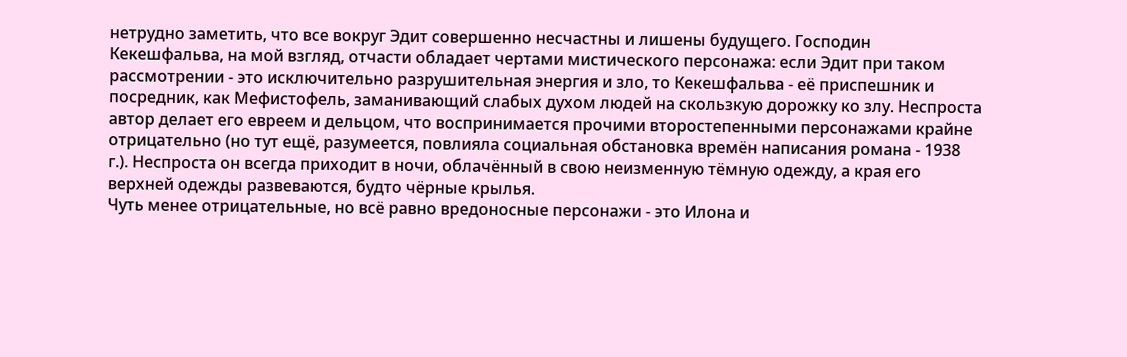нетрудно заметить, что все вокруг Эдит совершенно несчастны и лишены будущего. Господин Кекешфальва, на мой взгляд, отчасти обладает чертами мистического персонажа: если Эдит при таком рассмотрении - это исключительно разрушительная энергия и зло, то Кекешфальва - её приспешник и посредник, как Мефистофель, заманивающий слабых духом людей на скользкую дорожку ко злу. Неспроста автор делает его евреем и дельцом, что воспринимается прочими второстепенными персонажами крайне отрицательно (но тут ещё, разумеется, повлияла социальная обстановка времён написания романа - 1938 г.). Неспроста он всегда приходит в ночи, облачённый в свою неизменную тёмную одежду, а края его верхней одежды развеваются, будто чёрные крылья.
Чуть менее отрицательные, но всё равно вредоносные персонажи - это Илона и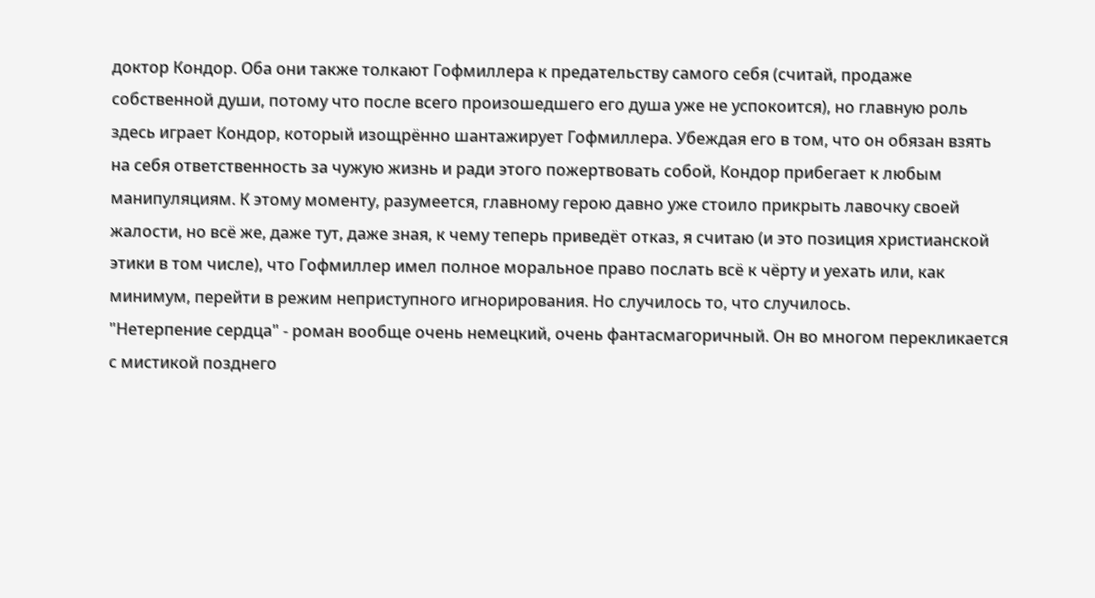доктор Кондор. Оба они также толкают Гофмиллера к предательству самого себя (считай, продаже собственной души, потому что после всего произошедшего его душа уже не успокоится), но главную роль здесь играет Кондор, который изощрённо шантажирует Гофмиллера. Убеждая его в том, что он обязан взять на себя ответственность за чужую жизнь и ради этого пожертвовать собой, Кондор прибегает к любым манипуляциям. К этому моменту, разумеется, главному герою давно уже стоило прикрыть лавочку своей жалости, но всё же, даже тут, даже зная, к чему теперь приведёт отказ, я считаю (и это позиция христианской этики в том числе), что Гофмиллер имел полное моральное право послать всё к чёрту и уехать или, как минимум, перейти в режим неприступного игнорирования. Но случилось то, что случилось.
"Нетерпение сердца" - роман вообще очень немецкий, очень фантасмагоричный. Он во многом перекликается с мистикой позднего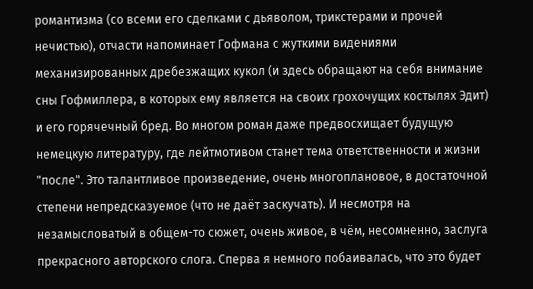романтизма (со всеми его сделками с дьяволом, трикстерами и прочей нечистью), отчасти напоминает Гофмана с жуткими видениями механизированных дребезжащих кукол (и здесь обращают на себя внимание сны Гофмиллера, в которых ему является на своих грохочущих костылях Эдит) и его горячечный бред. Во многом роман даже предвосхищает будущую немецкую литературу, где лейтмотивом станет тема ответственности и жизни "после". Это талантливое произведение, очень многоплановое, в достаточной степени непредсказуемое (что не даёт заскучать). И несмотря на незамысловатый в общем-то сюжет, очень живое, в чём, несомненно, заслуга прекрасного авторского слога. Сперва я немного побаивалась, что это будет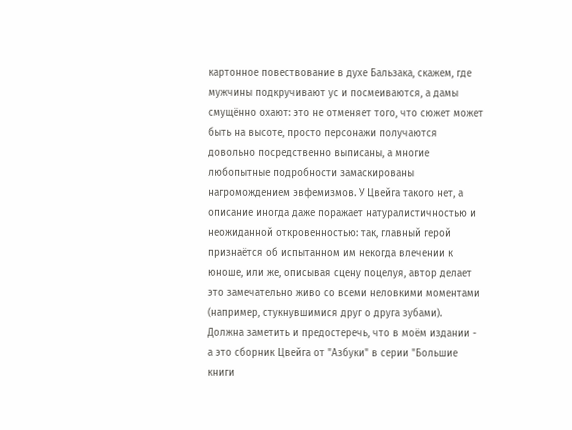картонное повествование в духе Бальзака, скажем, где мужчины подкручивают ус и посмеиваются, а дамы смущённо охают: это не отменяет того, что сюжет может быть на высоте, просто персонажи получаются довольно посредственно выписаны, а многие любопытные подробности замаскированы нагромождением эвфемизмов. У Цвейга такого нет, а описание иногда даже поражает натуралистичностью и неожиданной откровенностью: так, главный герой признаётся об испытанном им некогда влечении к юноше, или же, описывая сцену поцелуя, автор делает это замечательно живо со всеми неловкими моментами (например, стукнувшимися друг о друга зубами).
Должна заметить и предостеречь, что в моём издании - а это сборник Цвейга от "Азбуки" в серии "Большие книги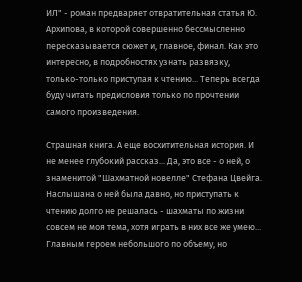ИЛ" - роман предваряет отвратительная статья Ю. Архипова, в которой совершенно бессмысленно пересказывается сюжет и, главное, финал. Как это интересно, в подробностях узнать развязку, только-только приступая к чтению... Теперь всегда буду читать предисловия только по прочтении самого произведения.

Страшная книга. А еще восхитительная история. И не менее глубокий рассказ... Да, это все - о ней, о знаменитой "Шахматной новелле" Стефана Цвейга. Наслышана о ней была давно, но приступать к чтению долго не решалась - шахматы по жизни совсем не моя тема, хотя играть в них все же умею...
Главным героем небольшого по объему, но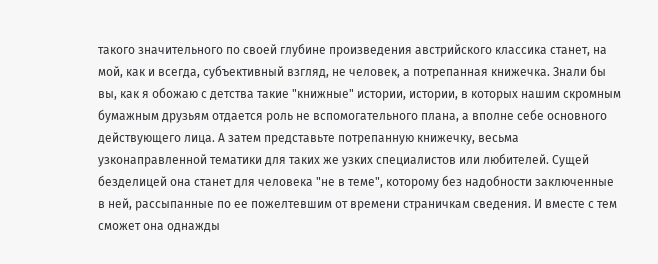такого значительного по своей глубине произведения австрийского классика станет, на мой, как и всегда, субъективный взгляд, не человек, а потрепанная книжечка. Знали бы вы, как я обожаю с детства такие "книжные" истории, истории, в которых нашим скромным бумажным друзьям отдается роль не вспомогательного плана, а вполне себе основного действующего лица. А затем представьте потрепанную книжечку, весьма узконаправленной тематики для таких же узких специалистов или любителей. Сущей безделицей она станет для человека "не в теме", которому без надобности заключенные в ней, рассыпанные по ее пожелтевшим от времени страничкам сведения. И вместе с тем сможет она однажды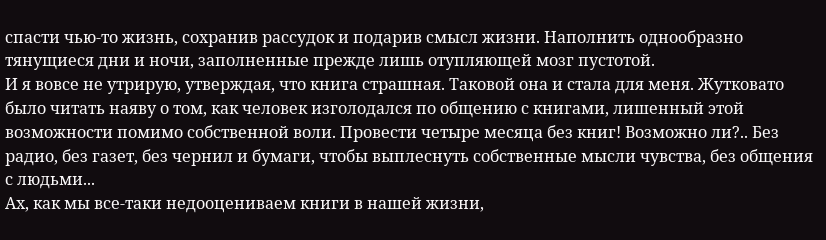спасти чью-то жизнь, сохранив рассудок и подарив смысл жизни. Наполнить однообразно тянущиеся дни и ночи, заполненные прежде лишь отупляющей мозг пустотой.
И я вовсе не утрирую, утверждая, что книга страшная. Таковой она и стала для меня. Жутковато было читать наяву о том, как человек изголодался по общению с книгами, лишенный этой возможности помимо собственной воли. Провести четыре месяца без книг! Возможно ли?.. Без радио, без газет, без чернил и бумаги, чтобы выплеснуть собственные мысли чувства, без общения с людьми...
Ах, как мы все-таки недооцениваем книги в нашей жизни,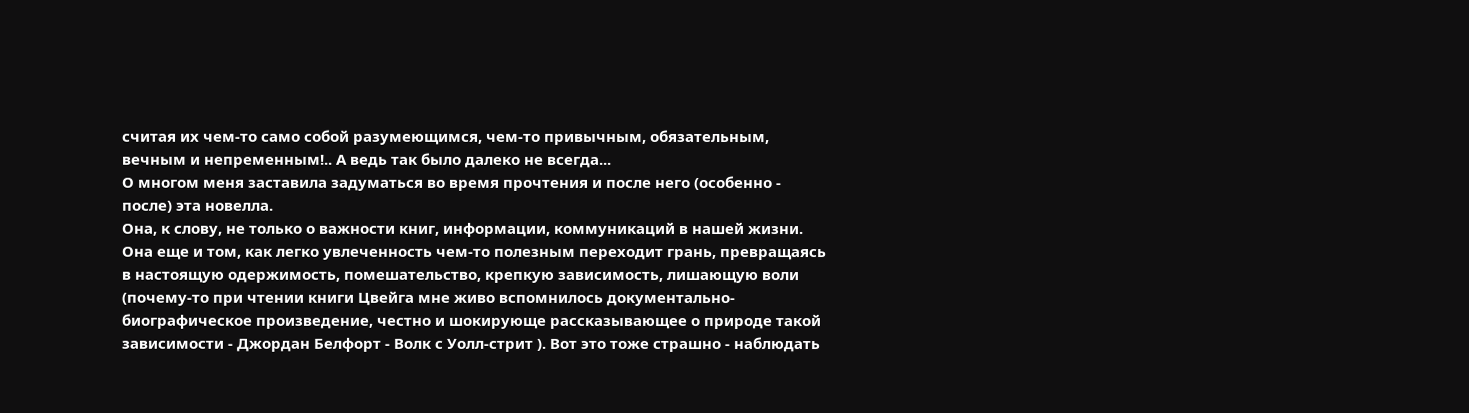считая их чем-то само собой разумеющимся, чем-то привычным, обязательным, вечным и непременным!.. А ведь так было далеко не всегда...
О многом меня заставила задуматься во время прочтения и после него (особенно - после) эта новелла.
Она, к слову, не только о важности книг, информации, коммуникаций в нашей жизни. Она еще и том, как легко увлеченность чем-то полезным переходит грань, превращаясь в настоящую одержимость, помешательство, крепкую зависимость, лишающую воли (почему-то при чтении книги Цвейга мне живо вспомнилось документально-биографическое произведение, честно и шокирующе рассказывающее о природе такой зависимости - Джордан Белфорт - Волк с Уолл-стрит ). Вот это тоже страшно - наблюдать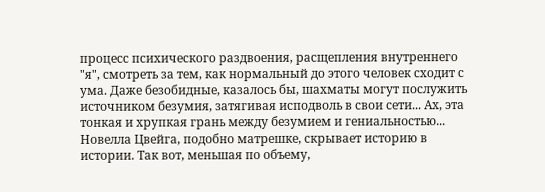процесс психического раздвоения, расщепления внутреннего "я", смотреть за тем, как нормальный до этого человек сходит с ума. Даже безобидные, казалось бы, шахматы могут послужить источником безумия, затягивая исподволь в свои сети... Ах, эта тонкая и хрупкая грань между безумием и гениальностью...
Новелла Цвейга, подобно матрешке, скрывает историю в истории. Так вот, меньшая по объему,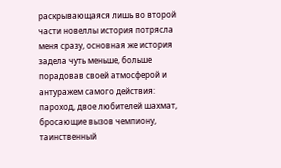раскрывающаяся лишь во второй части новеллы история потрясла меня сразу, основная же история задела чуть меньше, больше порадовав своей атмосферой и антуражем самого действия: пароход, двое любителей шахмат, бросающие вызов чемпиону, таинственный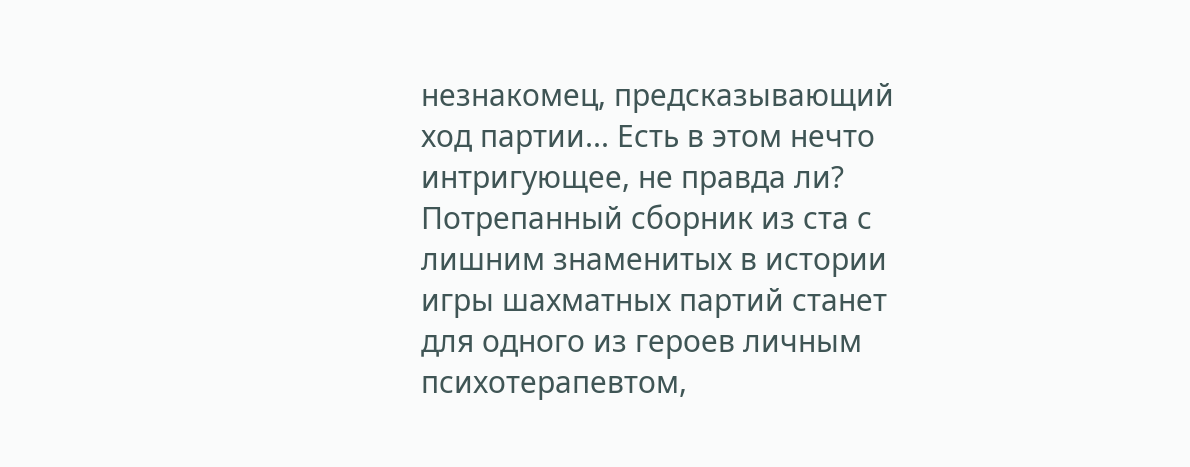незнакомец, предсказывающий ход партии... Есть в этом нечто интригующее, не правда ли?
Потрепанный сборник из ста с лишним знаменитых в истории игры шахматных партий станет для одного из героев личным психотерапевтом,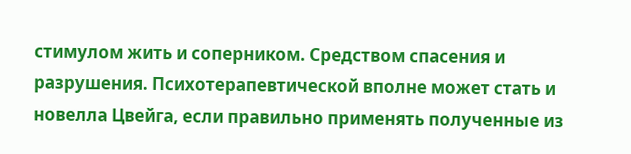стимулом жить и соперником. Средством спасения и разрушения. Психотерапевтической вполне может стать и новелла Цвейга, если правильно применять полученные из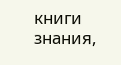книги знания,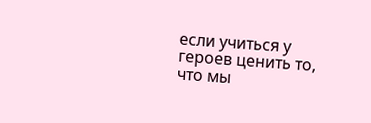если учиться у героев ценить то, что мы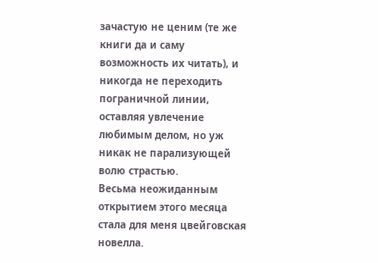зачастую не ценим (те же книги да и саму возможность их читать), и никогда не переходить пограничной линии, оставляя увлечение любимым делом, но уж никак не парализующей волю страстью.
Весьма неожиданным открытием этого месяца стала для меня цвейговская новелла.